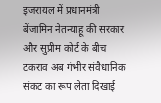इजरायल में प्रधानमंत्री बेंजामिन नेतन्याहू की सरकार और सुप्रीम कोर्ट के बीच टकराव अब गंभीर संवैधानिक संकट का रूप लेता दिखाई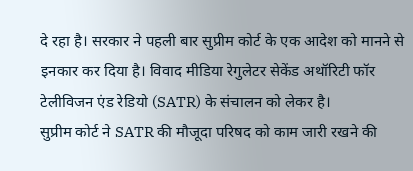दे रहा है। सरकार ने पहली बार सुप्रीम कोर्ट के एक आदेश को मानने से इनकार कर दिया है। विवाद मीडिया रेगुलेटर सेकेंड अथॉरिटी फॉर टेलीविजन एंड रेडियो (SATR) के संचालन को लेकर है।
सुप्रीम कोर्ट ने SATR की मौजूदा परिषद को काम जारी रखने की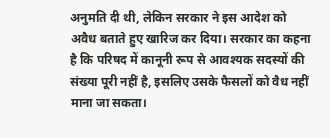अनुमति दी थी, लेकिन सरकार ने इस आदेश को अवैध बताते हुए खारिज कर दिया। सरकार का कहना है कि परिषद में कानूनी रूप से आवश्यक सदस्यों की संख्या पूरी नहीं है, इसलिए उसके फैसलों को वैध नहीं माना जा सकता।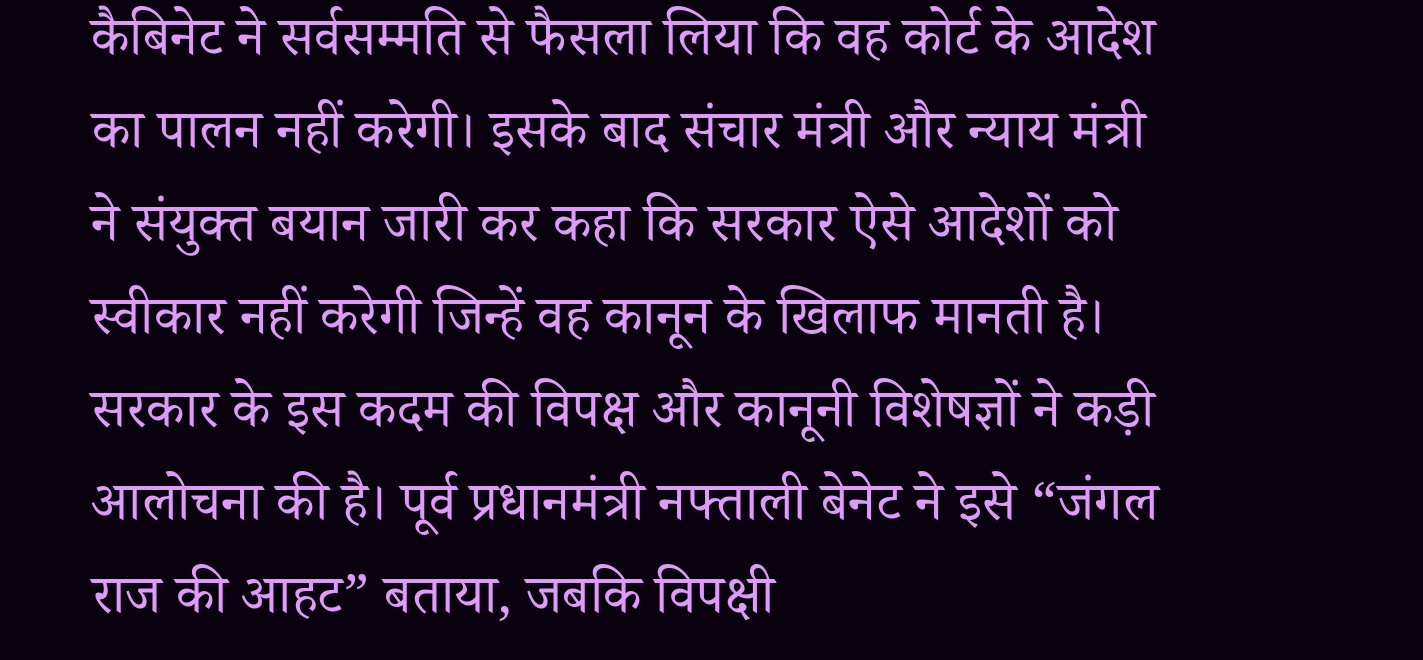कैबिनेट ने सर्वसम्मति से फैसला लिया कि वह कोर्ट के आदेश का पालन नहीं करेगी। इसके बाद संचार मंत्री और न्याय मंत्री ने संयुक्त बयान जारी कर कहा कि सरकार ऐसे आदेशों को स्वीकार नहीं करेगी जिन्हें वह कानून के खिलाफ मानती है।
सरकार के इस कदम की विपक्ष और कानूनी विशेषज्ञों ने कड़ी आलोचना की है। पूर्व प्रधानमंत्री नफ्ताली बेनेट ने इसे “जंगल राज की आहट” बताया, जबकि विपक्षी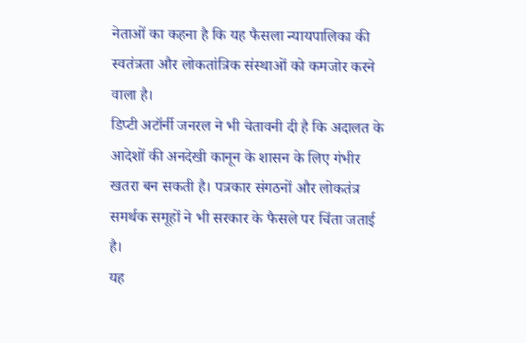नेताओं का कहना है कि यह फैसला न्यायपालिका की स्वतंत्रता और लोकतांत्रिक संस्थाओं को कमजोर करने वाला है।
डिप्टी अटॉर्नी जनरल ने भी चेतावनी दी है कि अदालत के आदेशों की अनदेखी कानून के शासन के लिए गंभीर खतरा बन सकती है। पत्रकार संगठनों और लोकतंत्र समर्थक समूहों ने भी सरकार के फैसले पर चिंता जताई है।
यह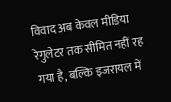विवाद अब केवल मीडिया रेगुलेटर तक सीमित नहीं रह गया है, बल्कि इजरायल में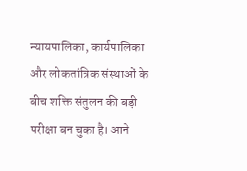न्यायपालिका, कार्यपालिका और लोकतांत्रिक संस्थाओं के बीच शक्ति संतुलन की बड़ी परीक्षा बन चुका है। आने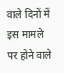वाले दिनों में इस मामले पर होने वाले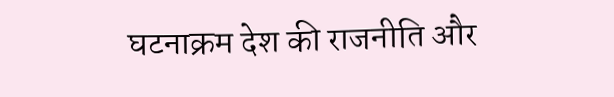घटनाक्रम देश की राजनीति और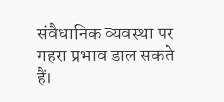संवैधानिक व्यवस्था पर गहरा प्रभाव डाल सकते हैं।